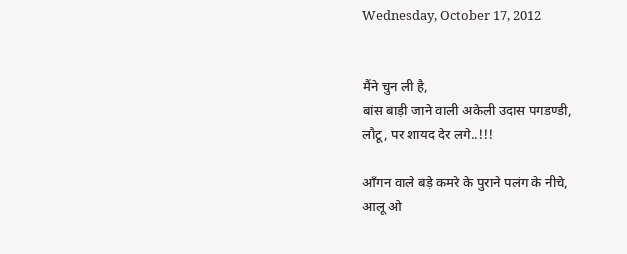Wednesday, October 17, 2012


मैंने चुन ली है,
बांस बाड़ी जाने वाली अकेली उदास पगडण्डी,
लौटू, पर शायद देर लगे..!!!

आँगन वाले बड़े कमरे के पुराने पलंग के नीचे,
आलू ओ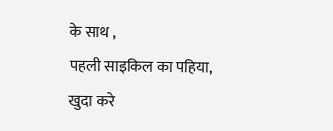के साथ ,
पहली साइकिल का पहिया,
खुदा करे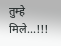तुम्हे मिले...!!!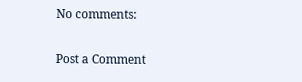No comments:

Post a Comment